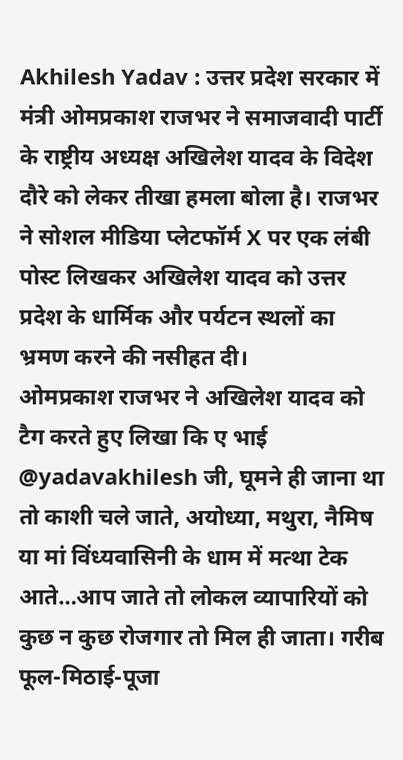Akhilesh Yadav : उत्तर प्रदेश सरकार में मंत्री ओमप्रकाश राजभर ने समाजवादी पार्टी के राष्ट्रीय अध्यक्ष अखिलेश यादव के विदेश दौरे को लेकर तीखा हमला बोला है। राजभर ने सोशल मीडिया प्लेटफॉर्म X पर एक लंबी पोस्ट लिखकर अखिलेश यादव को उत्तर प्रदेश के धार्मिक और पर्यटन स्थलों का भ्रमण करने की नसीहत दी।
ओमप्रकाश राजभर ने अखिलेश यादव को टैग करते हुए लिखा कि ए भाई @yadavakhilesh जी, घूमने ही जाना था तो काशी चले जाते, अयोध्या, मथुरा, नैमिष या मां विंध्यवासिनी के धाम में मत्था टेक आते…आप जाते तो लोकल व्यापारियों को कुछ न कुछ रोजगार तो मिल ही जाता। गरीब फूल-मिठाई-पूजा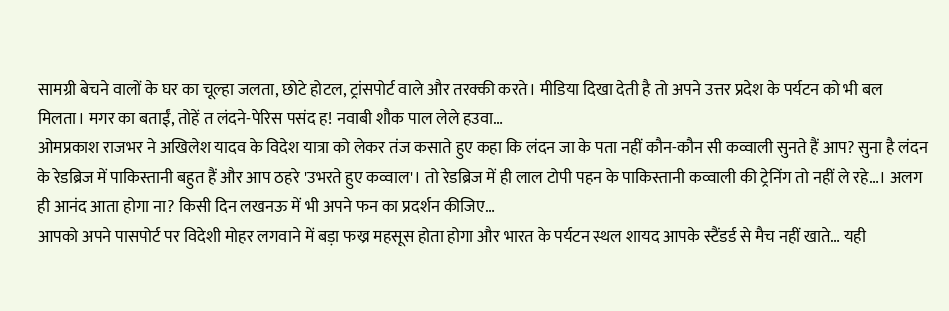सामग्री बेचने वालों के घर का चूल्हा जलता, छोटे होटल, ट्रांसपोर्ट वाले और तरक्की करते। मीडिया दिखा देती है तो अपने उत्तर प्रदेश के पर्यटन को भी बल मिलता। मगर का बताईं, तोहें त लंदने-पेरिस पसंद ह! नवाबी शौक पाल लेले हउवा…
ओमप्रकाश राजभर ने अखिलेश यादव के विदेश यात्रा को लेकर तंज कसाते हुए कहा कि लंदन जा के पता नहीं कौन-कौन सी कव्वाली सुनते हैं आप? सुना है लंदन के रेडब्रिज में पाकिस्तानी बहुत हैं और आप ठहरे 'उभरते हुए कव्वाल'। तो रेडब्रिज में ही लाल टोपी पहन के पाकिस्तानी कव्वाली की ट्रेनिंग तो नहीं ले रहे…। अलग ही आनंद आता होगा ना? किसी दिन लखनऊ में भी अपने फन का प्रदर्शन कीजिए…
आपको अपने पासपोर्ट पर विदेशी मोहर लगवाने में बड़ा फख्र महसूस होता होगा और भारत के पर्यटन स्थल शायद आपके स्टैंडर्ड से मैच नहीं खाते… यही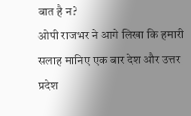बात है न?
ओपी राजभर ने आगे लिखा कि हमारी सलाह मानिए एक बार देश और उत्तर प्रदेश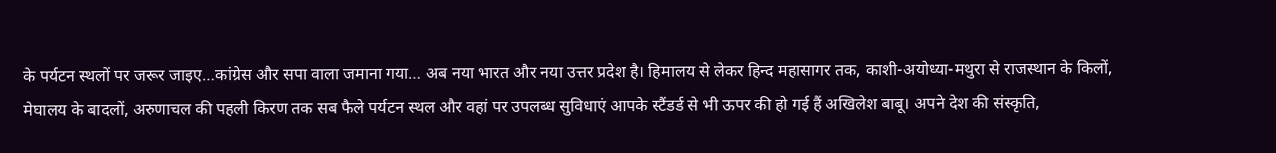के पर्यटन स्थलों पर जरूर जाइए…कांग्रेस और सपा वाला जमाना गया… अब नया भारत और नया उत्तर प्रदेश है। हिमालय से लेकर हिन्द महासागर तक, काशी-अयोध्या-मथुरा से राजस्थान के किलों, मेघालय के बादलों, अरुणाचल की पहली किरण तक सब फैले पर्यटन स्थल और वहां पर उपलब्ध सुविधाएं आपके स्टैंडर्ड से भी ऊपर की हो गई हैं अखिलेश बाबू। अपने देश की संस्कृति,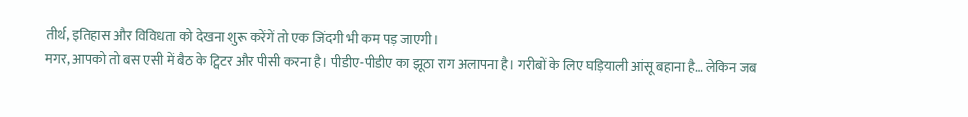तीर्थ, इतिहास और विविधता को देखना शुरू करेंगें तो एक जिंदगी भी कम पड़ जाएगी।
मगर, आपको तो बस एसी में बैठ के ट्विटर और पीसी करना है। पीडीए-पीडीए का झूठा राग अलापना है। गरीबों के लिए घड़ियाली आंसू बहाना है… लेकिन जब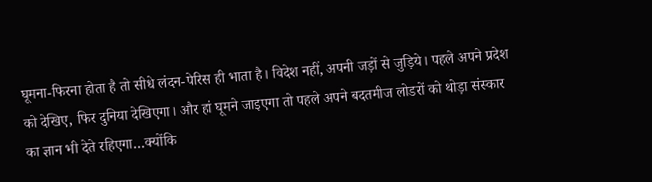घूमना-फिरना होता है तो सीधे लंदन-पेरिस ही भाता है। विदेश नहीं, अपनी जड़ों से जुड़िये। पहले अपने प्रदेश को देखिए, फिर दुनिया देखिएगा। और हां घूमने जाइएगा तो पहले अपने बदतमीज लोडरों को थोड़ा संस्कार का ज्ञान भी देते रहिएगा…क्योंकि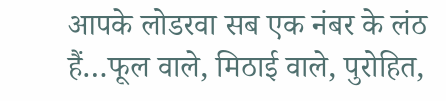आपके लोडरवा सब एक नंबर के लंठ हैं…फूल वाले, मिठाई वाले, पुरोहित,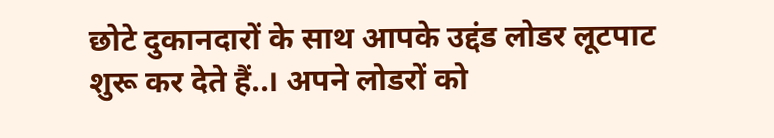छोटे दुकानदारों के साथ आपके उद्दंड लोडर लूटपाट शुरू कर देते हैं..। अपने लोडरों को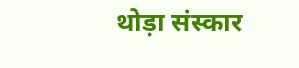थोड़ा संस्कार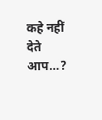कहे नहीं देते आप…?